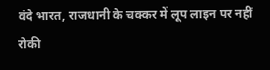वंदे भारत, राजधानी के चक्कर में लूप लाइन पर नहीं रोकी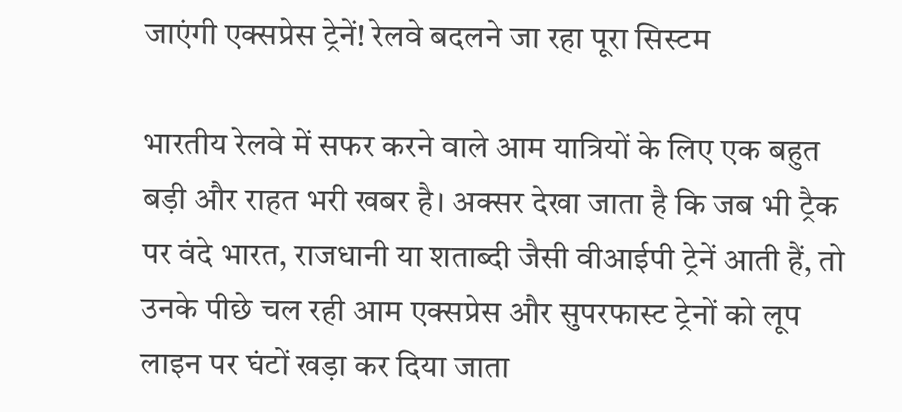जाएंगी एक्सप्रेस ट्रेनें! रेलवे बदलने जा रहा पूरा सिस्टम

भारतीय रेलवे में सफर करने वाले आम यात्रियों के लिए एक बहुत बड़ी और राहत भरी खबर है। अक्सर देखा जाता है कि जब भी ट्रैक पर वंदे भारत, राजधानी या शताब्दी जैसी वीआईपी ट्रेनें आती हैं, तो उनके पीछे चल रही आम एक्सप्रेस और सुपरफास्ट ट्रेनों को लूप लाइन पर घंटों खड़ा कर दिया जाता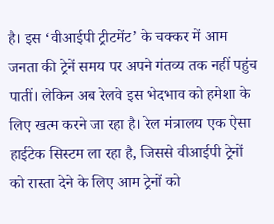है। इस ‘वीआईपी ट्रीटमेंट’ के चक्कर में आम जनता की ट्रेनें समय पर अपने गंतव्य तक नहीं पहुंच पातीं। लेकिन अब रेलवे इस भेदभाव को हमेशा के लिए खत्म करने जा रहा है। रेल मंत्रालय एक ऐसा हाईटेक सिस्टम ला रहा है, जिससे वीआईपी ट्रेनों को रास्ता देने के लिए आम ट्रेनों को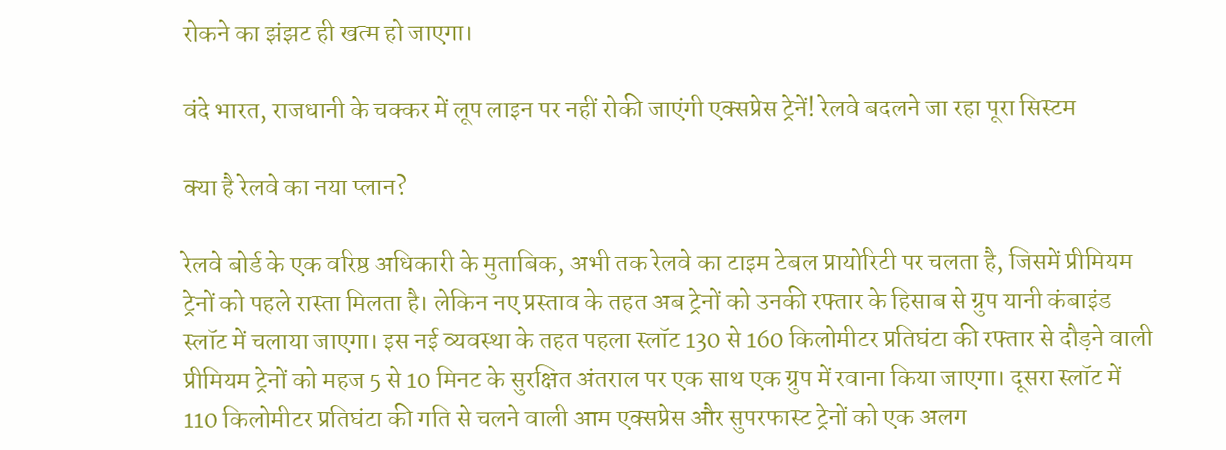रोकने का झंझट ही खत्म हो जाएगा।

वंदे भारत, राजधानी के चक्कर में लूप लाइन पर नहीं रोकी जाएंगी एक्सप्रेस ट्रेनें! रेलवे बदलने जा रहा पूरा सिस्टम

क्या है रेलवे का नया प्लान?

रेलवे बोर्ड के एक वरिष्ठ अधिकारी के मुताबिक, अभी तक रेलवे का टाइम टेबल प्रायोरिटी पर चलता है, जिसमें प्रीमियम ट्रेनों को पहले रास्ता मिलता है। लेकिन नए प्रस्ताव के तहत अब ट्रेनों को उनकी रफ्तार के हिसाब से ग्रुप यानी कंबाइंड स्लॉट में चलाया जाएगा। इस नई व्यवस्था के तहत पहला स्लॉट 130 से 160 किलोमीटर प्रतिघंटा की रफ्तार से दौड़ने वाली प्रीमियम ट्रेनों को महज 5 से 10 मिनट के सुरक्षित अंतराल पर एक साथ एक ग्रुप में रवाना किया जाएगा। दूसरा स्लॉट में 110 किलोमीटर प्रतिघंटा की गति से चलने वाली आम एक्सप्रेस और सुपरफास्ट ट्रेनों को एक अलग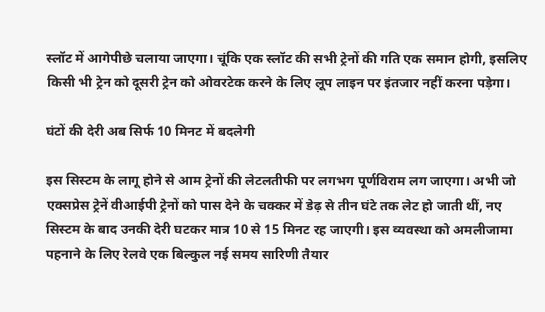स्लॉट में आगेपीछे चलाया जाएगा। चूंकि एक स्लॉट की सभी ट्रेनों की गति एक समान होगी, इसलिए किसी भी ट्रेन को दूसरी ट्रेन को ओवरटेक करने के लिए लूप लाइन पर इंतजार नहीं करना पड़ेगा।

घंटों की देरी अब सिर्फ 10 मिनट में बदलेगी

इस सिस्टम के लागू होने से आम ट्रेनों की लेटलतीफी पर लगभग पूर्णविराम लग जाएगा। अभी जो एक्सप्रेस ट्रेनें वीआईपी ट्रेनों को पास देने के चक्कर में डेढ़ से तीन घंटे तक लेट हो जाती थीं, नए सिस्टम के बाद उनकी देरी घटकर मात्र 10 से 15 मिनट रह जाएगी। इस व्यवस्था को अमलीजामा पहनाने के लिए रेलवे एक बिल्कुल नई समय सारिणी तैयार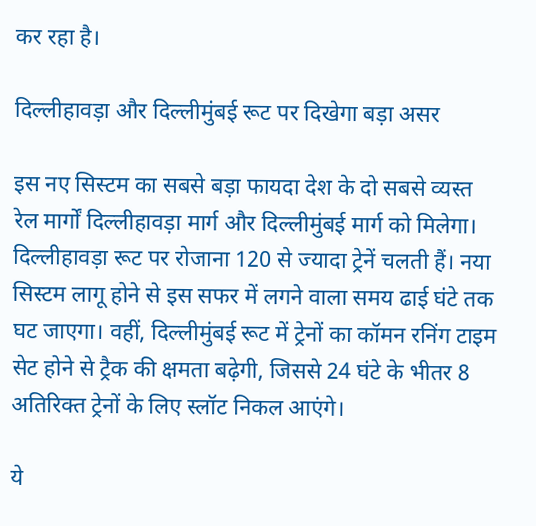कर रहा है।

दिल्लीहावड़ा और दिल्लीमुंबई रूट पर दिखेगा बड़ा असर

इस नए सिस्टम का सबसे बड़ा फायदा देश के दो सबसे व्यस्त रेल मार्गों दिल्लीहावड़ा मार्ग और दिल्लीमुंबई मार्ग को मिलेगा। दिल्लीहावड़ा रूट पर रोजाना 120 से ज्यादा ट्रेनें चलती हैं। नया सिस्टम लागू होने से इस सफर में लगने वाला समय ढाई घंटे तक घट जाएगा। वहीं, दिल्लीमुंबई रूट में ट्रेनों का कॉमन रनिंग टाइम सेट होने से ट्रैक की क्षमता बढ़ेगी, जिससे 24 घंटे के भीतर 8 अतिरिक्त ट्रेनों के लिए स्लॉट निकल आएंगे।

ये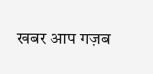खबर आप गज़ब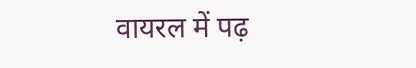वायरल में पढ़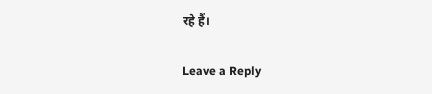रहे हैं।

Leave a Reply